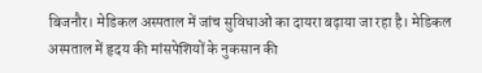बिजनौर। मेडिकल अस्पताल में जांच सुविधाओं का दायरा बढ़ाया जा रहा है। मेडिकल अस्पताल में हृदय की मांसपेशियों के नुकसान की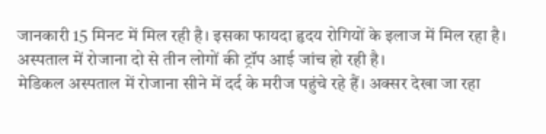जानकारी 15 मिनट में मिल रही है। इसका फायदा हृदय रोगियों के इलाज में मिल रहा है। अस्पताल में रोजाना दो से तीन लोगों की ट्रॉप आई जांच हो रही है।
मेडिकल अस्पताल में रोजाना सीने में दर्द के मरीज पहुंचे रहे हैं। अक्सर देखा जा रहा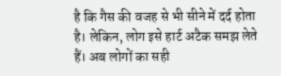है कि गैस की वजह से भी सीने में दर्द होता है। लेकिन, लोग इसे हार्ट अटैक समझ लेते हैं। अब लोगों का सही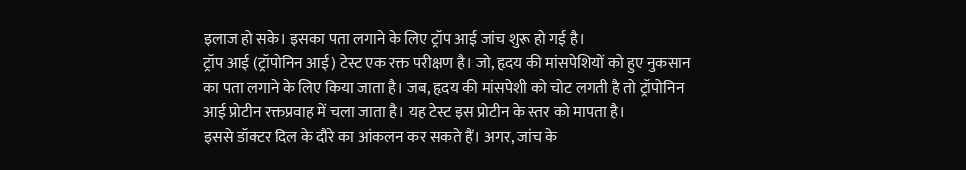इलाज हो सके। इसका पता लगाने के लिए ट्रॉप आई जांच शुरू हो गई है।
ट्रॉप आई (ट्रॉपोनिन आई) टेस्ट एक रक्त परीक्षण है। जो, हृदय की मांसपेशियों को हुए नुकसान का पता लगाने के लिए किया जाता है। जब, हृदय की मांसपेशी को चोट लगती है तो ट्रॉपोनिन आई प्रोटीन रक्तप्रवाह में चला जाता है। यह टेस्ट इस प्रोटीन के स्तर को मापता है।
इससे डॉक्टर दिल के दौरे का आंकलन कर सकते हैं। अगर, जांच के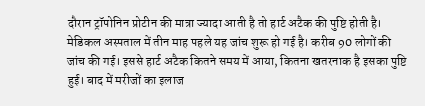दौरान ट्रॉपोनिन प्रोटीन की मात्रा ज्यादा आती है तो हार्ट अटैक की पुष्टि होती है।
मेडिकल अस्पताल में तीन माह पहले यह जांच शुरू हो गई है। करीब 90 लोगों की जांच की गई। इससे हार्ट अटैक कितने समय में आया, कितना खतरनाक है इसका पुष्टि हुई। बाद में मरीजों का इलाज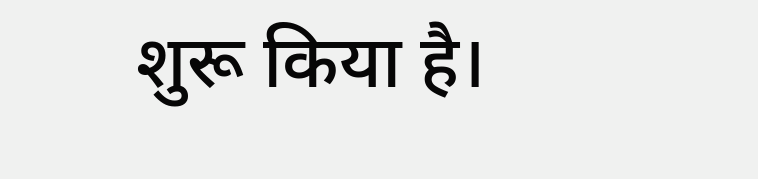शुरू किया है।